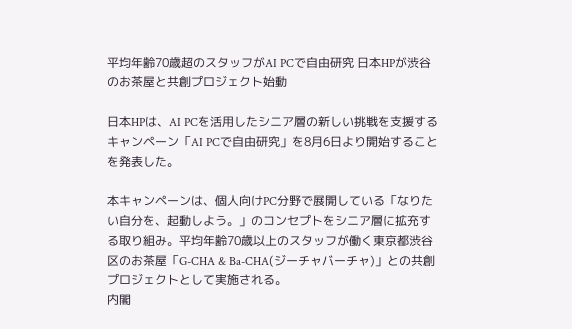平均年齢70歳超のスタッフがAI PCで自由研究 日本HPが渋谷のお茶屋と共創プロジェクト始動

日本HPは、AI PCを活用したシニア層の新しい挑戦を支援するキャンペーン「AI PCで自由研究」を8月6日より開始することを発表した。

本キャンペーンは、個人向けPC分野で展開している「なりたい自分を、起動しよう。」のコンセプトをシニア層に拡充する取り組み。平均年齢70歳以上のスタッフが働く東京都渋谷区のお茶屋「G-CHA & Ba-CHA(ジーチャバーチャ)」との共創プロジェクトとして実施される。
内閣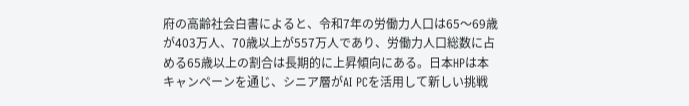府の高齢社会白書によると、令和7年の労働力人口は65〜69歳が403万人、70歳以上が557万人であり、労働力人口総数に占める65歳以上の割合は長期的に上昇傾向にある。日本HPは本キャンペーンを通じ、シニア層がAI PCを活用して新しい挑戦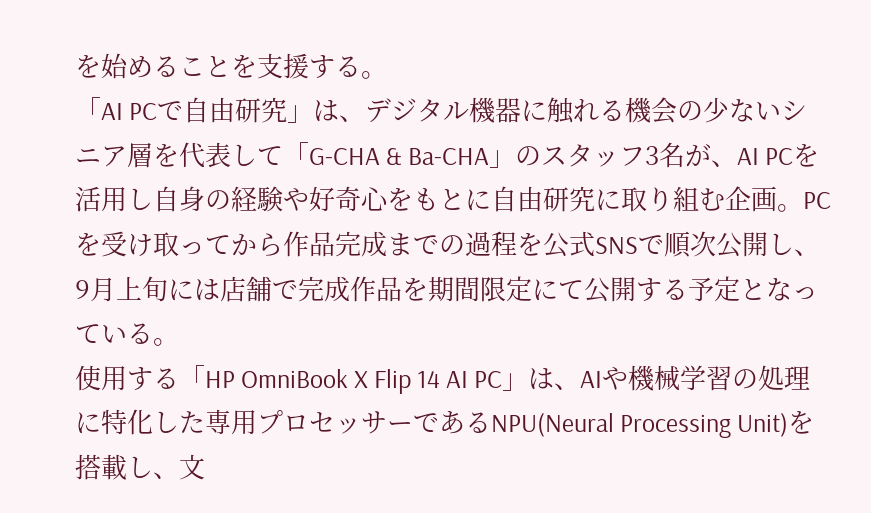を始めることを支援する。
「AI PCで自由研究」は、デジタル機器に触れる機会の少ないシニア層を代表して「G-CHA & Ba-CHA」のスタッフ3名が、AI PCを活用し自身の経験や好奇心をもとに自由研究に取り組む企画。PCを受け取ってから作品完成までの過程を公式SNSで順次公開し、9月上旬には店舗で完成作品を期間限定にて公開する予定となっている。
使用する「HP OmniBook X Flip 14 AI PC」は、AIや機械学習の処理に特化した専用プロセッサーであるNPU(Neural Processing Unit)を搭載し、文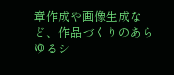章作成や画像生成など、作品づくりのあらゆるシ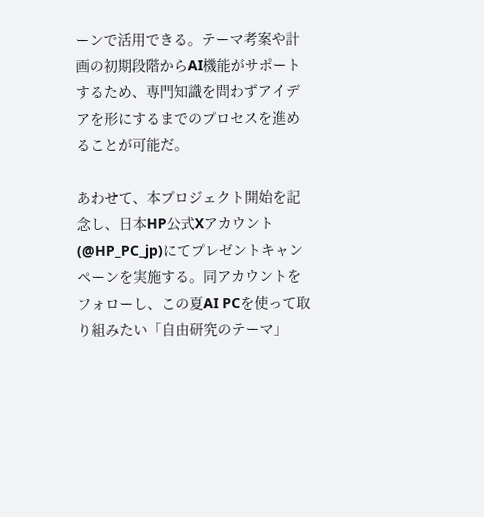ーンで活用できる。テーマ考案や計画の初期段階からAI機能がサポートするため、専門知識を問わずアイデアを形にするまでのプロセスを進めることが可能だ。

あわせて、本プロジェクト開始を記念し、日本HP公式Xアカウント(@HP_PC_jp)にてプレゼントキャンペーンを実施する。同アカウントをフォローし、この夏AI PCを使って取り組みたい「自由研究のテーマ」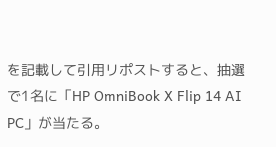を記載して引用リポストすると、抽選で1名に「HP OmniBook X Flip 14 AI PC」が当たる。